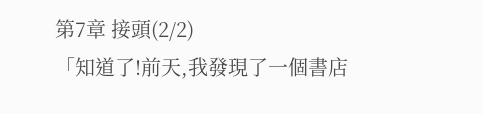第7章 接頭(2/2)
「知道了!前天,我發現了一個書店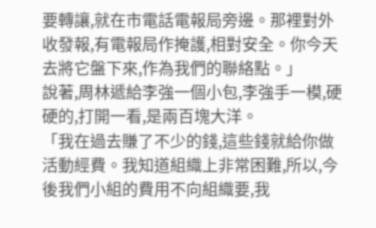要轉讓,就在市電話電報局旁邊。那裡對外收發報,有電報局作掩護,相對安全。你今天去將它盤下來,作為我們的聯絡點。」
說著,周林遞給李強一個小包,李強手一模,硬硬的,打開一看,是兩百塊大洋。
「我在過去賺了不少的錢,這些錢就給你做活動經費。我知道組織上非常困難,所以,今後我們小組的費用不向組織要,我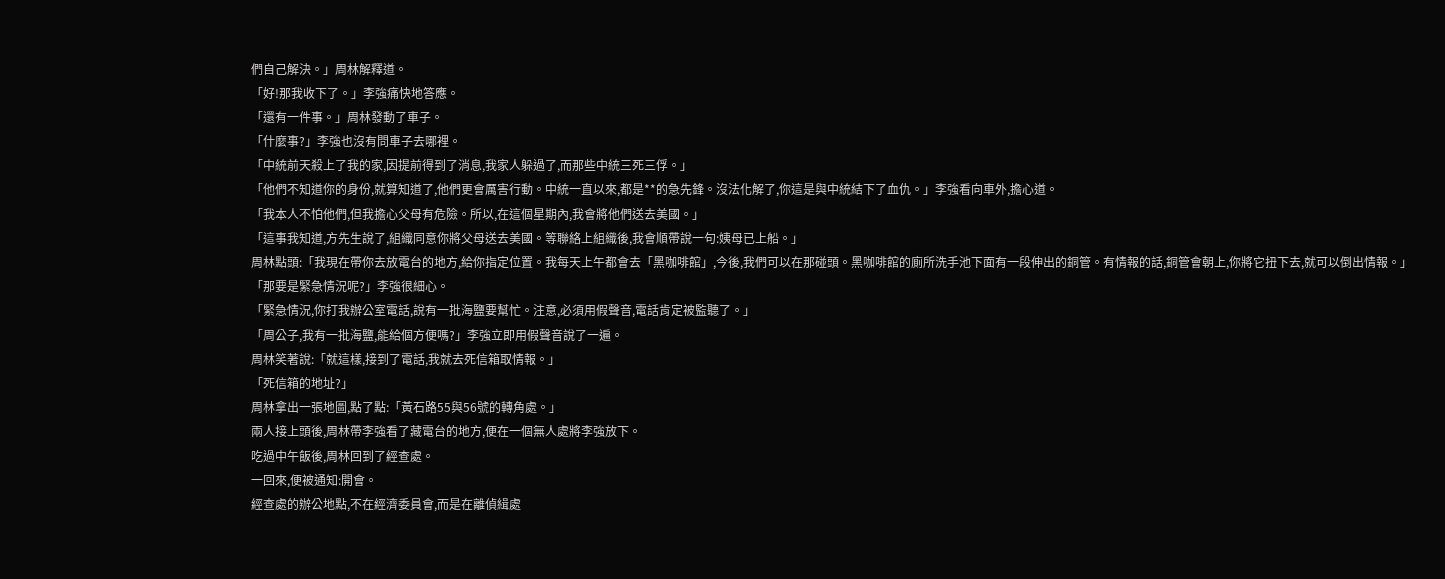們自己解決。」周林解釋道。
「好!那我收下了。」李強痛快地答應。
「還有一件事。」周林發動了車子。
「什麼事?」李強也沒有問車子去哪裡。
「中統前天殺上了我的家,因提前得到了消息,我家人躲過了,而那些中統三死三俘。」
「他們不知道你的身份,就算知道了,他們更會厲害行動。中統一直以來,都是**的急先鋒。沒法化解了,你這是與中統結下了血仇。」李強看向車外,擔心道。
「我本人不怕他們,但我擔心父母有危險。所以,在這個星期內,我會將他們送去美國。」
「這事我知道,方先生說了,組織同意你將父母送去美國。等聯絡上組織後,我會順帶說一句:姨母已上船。」
周林點頭:「我現在帶你去放電台的地方,給你指定位置。我每天上午都會去「黑咖啡館」,今後,我們可以在那碰頭。黑咖啡館的廁所洗手池下面有一段伸出的銅管。有情報的話,銅管會朝上,你將它扭下去,就可以倒出情報。」
「那要是緊急情況呢?」李強很細心。
「緊急情況,你打我辦公室電話,說有一批海鹽要幫忙。注意,必須用假聲音,電話肯定被監聽了。」
「周公子,我有一批海鹽,能給個方便嗎?」李強立即用假聲音說了一遍。
周林笑著說:「就這樣,接到了電話,我就去死信箱取情報。」
「死信箱的地址?」
周林拿出一張地圖,點了點:「黃石路55與56號的轉角處。」
兩人接上頭後,周林帶李強看了藏電台的地方,便在一個無人處將李強放下。
吃過中午飯後,周林回到了經查處。
一回來,便被通知:開會。
經查處的辦公地點,不在經濟委員會,而是在離偵緝處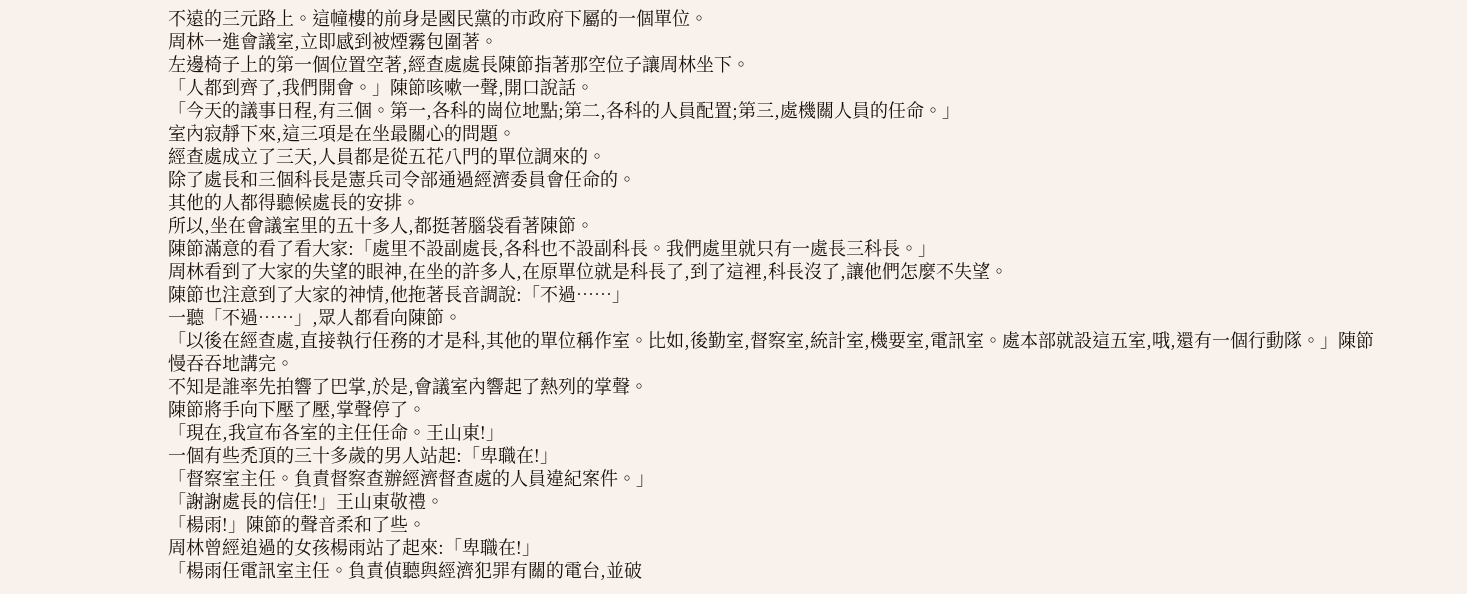不遠的三元路上。這幢樓的前身是國民黨的市政府下屬的一個單位。
周林一進會議室,立即感到被煙霧包圍著。
左邊椅子上的第一個位置空著,經查處處長陳節指著那空位子讓周林坐下。
「人都到齊了,我們開會。」陳節咳嗽一聲,開口說話。
「今天的議事日程,有三個。第一,各科的崗位地點;第二,各科的人員配置;第三,處機關人員的任命。」
室內寂靜下來,這三項是在坐最關心的問題。
經查處成立了三天,人員都是從五花八門的單位調來的。
除了處長和三個科長是憲兵司令部通過經濟委員會任命的。
其他的人都得聽候處長的安排。
所以,坐在會議室里的五十多人,都挺著腦袋看著陳節。
陳節滿意的看了看大家:「處里不設副處長,各科也不設副科長。我們處里就只有一處長三科長。」
周林看到了大家的失望的眼神,在坐的許多人,在原單位就是科長了,到了這裡,科長沒了,讓他們怎麼不失望。
陳節也注意到了大家的神情,他拖著長音調說:「不過……」
一聽「不過……」,眾人都看向陳節。
「以後在經查處,直接執行任務的才是科,其他的單位稱作室。比如,後勤室,督察室,統計室,機要室,電訊室。處本部就設這五室,哦,還有一個行動隊。」陳節慢吞吞地講完。
不知是誰率先拍響了巴掌,於是,會議室內響起了熱列的掌聲。
陳節將手向下壓了壓,掌聲停了。
「現在,我宣布各室的主任任命。王山東!」
一個有些禿頂的三十多歲的男人站起:「卑職在!」
「督察室主任。負責督察查辦經濟督查處的人員違紀案件。」
「謝謝處長的信任!」王山東敬禮。
「楊雨!」陳節的聲音柔和了些。
周林曾經追過的女孩楊雨站了起來:「卑職在!」
「楊雨任電訊室主任。負責偵聽與經濟犯罪有關的電台,並破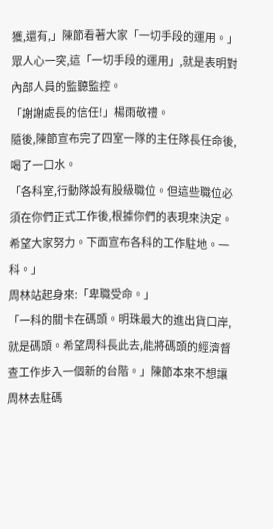獲,還有,」陳節看著大家「一切手段的運用。」
眾人心一突,這「一切手段的運用」,就是表明對內部人員的監聽監控。
「謝謝處長的信任!」楊雨敬禮。
隨後,陳節宣布完了四室一隊的主任隊長任命後,喝了一口水。
「各科室,行動隊設有股級職位。但這些職位必須在你們正式工作後,根據你們的表現來決定。希望大家努力。下面宣布各科的工作駐地。一科。」
周林站起身來:「卑職受命。」
「一科的關卡在碼頭。明珠最大的進出貨口岸,就是碼頭。希望周科長此去,能將碼頭的經濟督查工作步入一個新的台階。」陳節本來不想讓周林去駐碼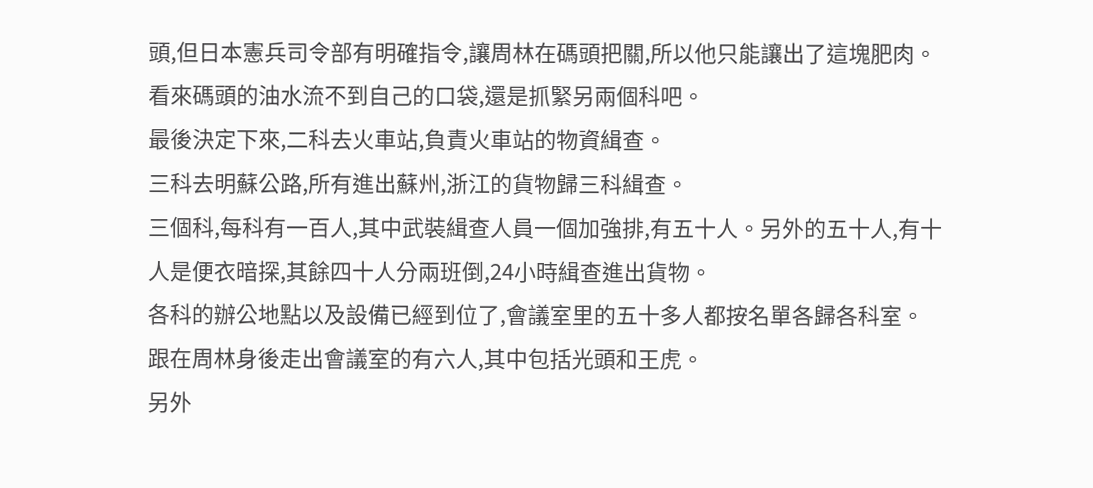頭,但日本憲兵司令部有明確指令,讓周林在碼頭把關,所以他只能讓出了這塊肥肉。
看來碼頭的油水流不到自己的口袋,還是抓緊另兩個科吧。
最後決定下來,二科去火車站,負責火車站的物資緝查。
三科去明蘇公路,所有進出蘇州,浙江的貨物歸三科緝查。
三個科,每科有一百人,其中武裝緝查人員一個加強排,有五十人。另外的五十人,有十人是便衣暗探,其餘四十人分兩班倒,24小時緝查進出貨物。
各科的辦公地點以及設備已經到位了,會議室里的五十多人都按名單各歸各科室。
跟在周林身後走出會議室的有六人,其中包括光頭和王虎。
另外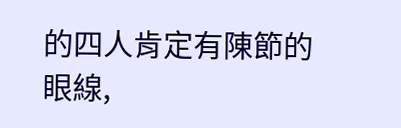的四人肯定有陳節的眼線,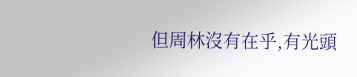但周林沒有在乎,有光頭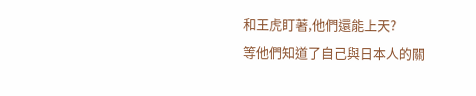和王虎盯著,他們還能上天?
等他們知道了自己與日本人的關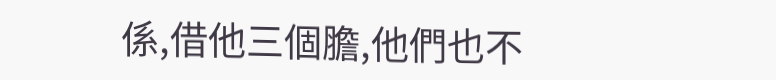係,借他三個膽,他們也不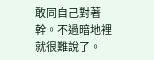敢同自己對著幹。不過暗地裡就很難說了。